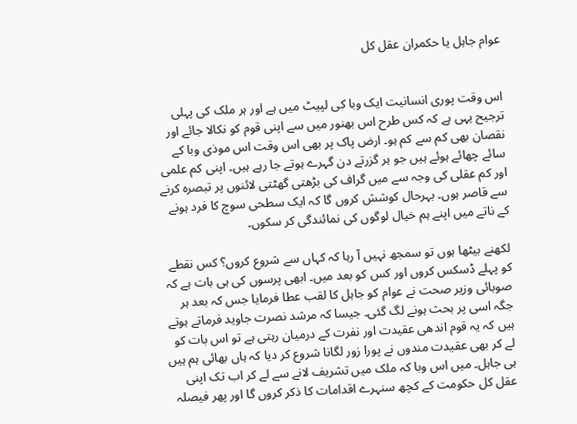عوام جاہل یا حکمران عقل کل


اس وقت پوری انسانیت ایک وبا کی لپیٹ میں ہے اور ہر ملک کی پہلی ترجیح یہی ہے کہ کس طرح اس بھنور میں سے اپنی قوم کو نکالا جائے اور نقصان بھی کم سے کم ہو۔ ارض پاک پر بھی اس وقت اس موذی وبا کے سائے چھائے ہوئے ہیں جو ہر گزرتے دن گہرے ہوتے جا رہے ہیں۔ اپنی کم علمی اور کم عقلی کی وجہ سے میں گراف کی بڑھتی گھٹتی لائنوں پر تبصرہ کرنے سے قاصر ہوں۔ بہرحال کوشش کروں گا کہ ایک سطحی سوچ کا فرد ہونے کے ناتے میں اپنے ہم خیال لوگوں کی نمائندگی کر سکوں۔

لکھنے بیٹھا ہوں تو سمجھ نہیں آ رہا کہ کہاں سے شروع کروں؟ کس نقطے کو پہلے ڈسکس کروں اور کس کو بعد میں۔ ابھی پرسوں کی ہی بات ہے کہ صوبائی وزیر صحت نے عوام کو جاہل کا لقب عطا فرمایا جس کہ بعد ہر جگہ اسی پر بحث ہونے لگ گئی۔ جیسا کہ مرشد نصرت جاوید فرماتے ہوتے ہیں کہ یہ قوم اندھی عقیدت اور نفرت کے درمیان رہتی ہے تو اس بات کو لے کر بھی عقیدت مندوں نے پورا زور لگانا شروع کر دیا کہ ہاں بھائی ہم ہیں ہی جاہل۔ میں اس وبا کہ ملک میں تشریف لانے سے لے کر اب تک اپنی عقل کل حکومت کے کچھ سنہرے اقدامات کا ذکر کروں گا اور پھر فیصلہ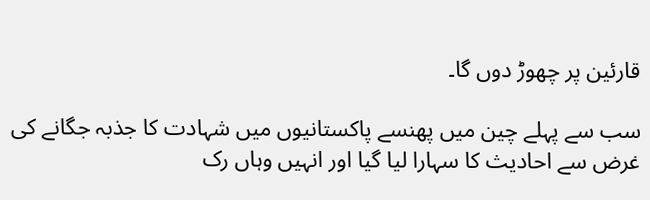قارئین پر چھوڑ دوں گا۔

سب سے پہلے چین میں پھنسے پاکستانیوں میں شہادت کا جذبہ جگانے کی غرض سے احادیث کا سہارا لیا گیا اور انہیں وہاں رک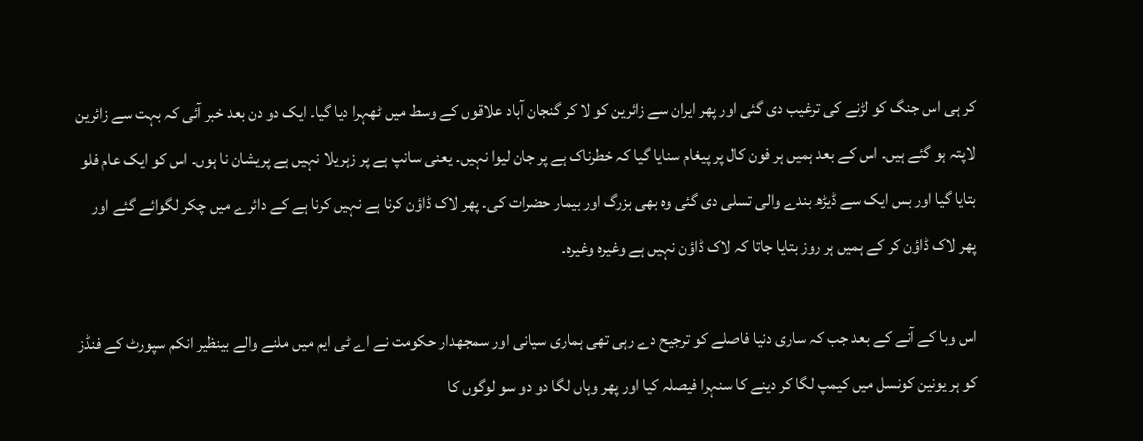کر ہی اس جنگ کو لڑنے کی ترغیب دی گئی اور پھر ایران سے زائرین کو لا کر گنجان آباد علاقوں کے وسط میں ٹھہرا دیا گیا۔ ایک دو دن بعد خبر آئی کہ بہت سے زائرین لاپتہ ہو گئے ہیں۔ اس کے بعد ہمیں ہر فون کال پر پیغام سنایا گیا کہ خطرناک ہے پر جان لیوا نہیں۔ یعنی سانپ ہے پر زہریلا نہیں ہے پریشان نا ہوں۔ اس کو ایک عام فلو بتایا گیا اور بس ایک سے ڈیڑھ بندے والی تسلی دی گئی وہ بھی بزرگ اور بیمار حضرات کی۔ پھر لاک ڈاؤن کرنا ہے نہیں کرنا ہے کے دائرے میں چکر لگوائے گئے اور پھر لاک ڈاؤن کر کے ہمیں ہر روز بتایا جاتا کہ لاک ڈاؤن نہیں ہے وغیرہ وغیرہ۔

اس وبا کے آنے کے بعد جب کہ ساری دنیا فاصلے کو ترجیح دے رہی تھی ہماری سیانی اور سمجھدار حکومت نے اے ٹی ایم میں ملنے والے بینظیر انکم سپورٹ کے فنڈز کو ہر یونین کونسل میں کیمپ لگا کر دینے کا سنہرا فیصلہ کیا اور پھر وہاں لگا دو دو سو لوگوں کا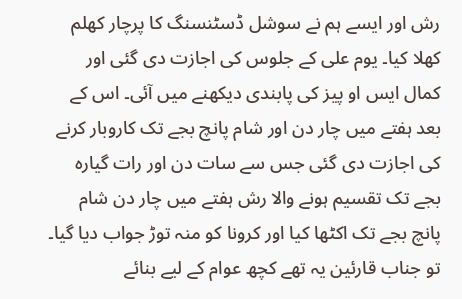رش اور ایسے ہم نے سوشل ڈسٹنسنگ کا پرچار کھلم کھلا کیا۔ یوم علی کے جلوس کی اجازت دی گئی اور کمال ایس او پیز کی پابندی دیکھنے میں آئی۔ اس کے بعد ہفتے میں چار دن اور شام پانچ بجے تک کاروبار کرنے کی اجازت دی گئی جس سے سات دن اور رات گیارہ بجے تک تقسیم ہونے والا رش ہفتے میں چار دن شام پانچ بجے تک اکٹھا کیا اور کرونا کو منہ توڑ جواب دیا گیا۔ تو جناب قارئین یہ تھے کچھ عوام کے لیے بنائے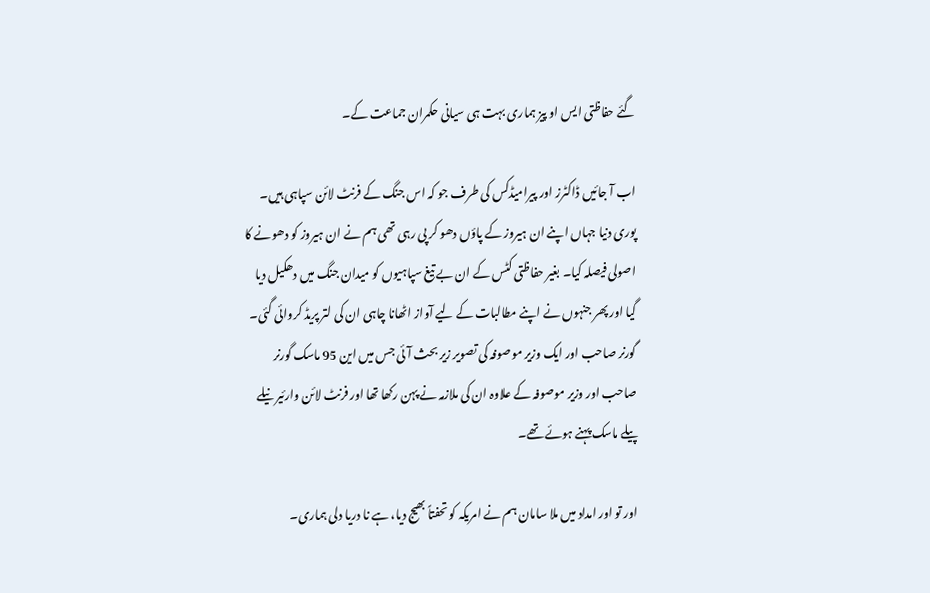گئے حفاظتی ایس او پیز ہماری بہت ہی سیانی حکمران جماعت کے۔

اب آ جائیں ڈاکٹرز اور پیرامیڈکس کی طرف جو کہ اس جنگ کے فرنٹ لائن سپاہی ہیں۔ پوری دنیا جہاں اپنے ان ہیروز کے پاؤں دھو کر پی رہی تھی ہم نے ان ہیروز کو دھونے کا اصولی فیصلہ کیا۔ بغیر حفاظتی کٹس کے ان بے تیغ سپاہیوں کو میدان جنگ میں دھکیل دیا گیا اور پھر جنہوں نے اپنے مطالبات کے لیے آواز اٹھانا چاہی ان کی لتر پریڈ کروائی گئی۔ گورنر صاحب اور ایک وزیر موصوفہ کی تصویر زیر بحث آئی جس میں این 95 ماسک گورنر صاحب اور وزیر موصوفہ کے علاوہ ان کی ملازمہ نے پہن رکھا تھا اور فرنٹ لائن وارئیر نیلے پیلے ماسک پہنے ہوئے تھے۔

اور تو اور امداد میں ملا سامان ہم نے امریکہ کو تحفتاً بھیج دیا، ہے نا دریا دلی ہماری۔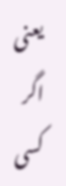یعنی اگر کسی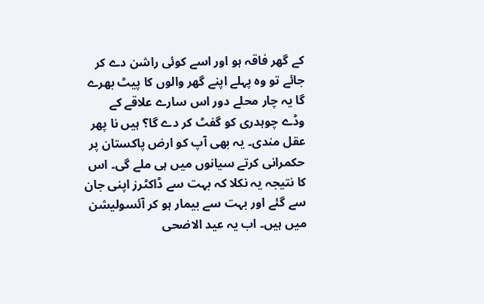کے گھر فاقہ ہو اور اسے کوئی راشن دے کر جائے تو وہ پہلے اپنے گھر والوں کا پیٹ بھرے گا یہ چار محلے دور اس سارے علاقے کے وڈے چوہدری کو گفٹ کر دے گا؟ ہیں نا پھر عقل مندی۔ یہ بھی آپ کو ارض پاکستان پر حکمرانی کرتے سیانوں میں ہی ملے گی۔ اس کا نتیجہ یہ نکلا کہ بہت سے ڈاکٹرز اپنی جان سے گئے اور بہت سے بیمار ہو کر آئسولیشن میں ہیں۔ اب یہ عید الاضحی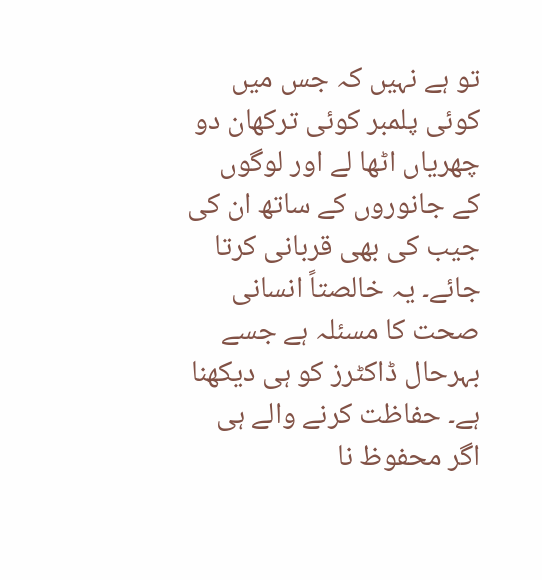تو ہے نہیں کہ جس میں کوئی پلمبر کوئی ترکھان دو چھریاں اٹھا لے اور لوگوں کے جانوروں کے ساتھ ان کی جیب کی بھی قربانی کرتا جائے۔ یہ خالصتاً انسانی صحت کا مسئلہ ہے جسے بہرحال ڈاکٹرز کو ہی دیکھنا ہے۔ حفاظت کرنے والے ہی اگر محفوظ نا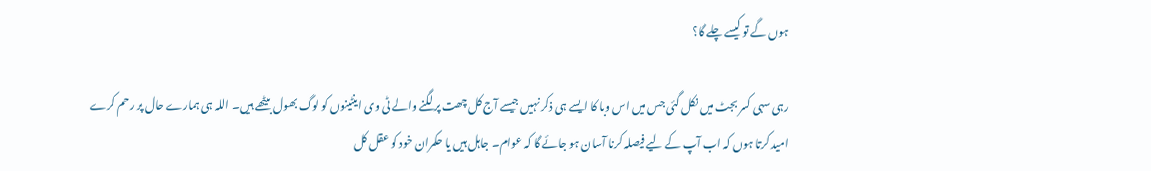ہوں گے تو کیسے چلے گا؟

رہی سہی کسر بجٹ میں نکل گئی جس میں اس وبا کا ایسے ہی ذکر نہیں جیسے آج کل چھت پر لگنے والے ٹی وی اینٹینوں کو لوگ بھول بیٹھے ہیں۔ اللہ ہی ہمارے حال پر رحم کرے
امید کرتا ہوں کہ اب آپ کے لیے فیصلہ کرنا آسان ہو جائے گا کہ عوام۔ جاہل ہیں یا حکمران خود کو عقل کل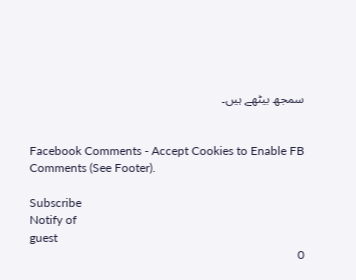سمجھ بیٹھے ہیں۔


Facebook Comments - Accept Cookies to Enable FB Comments (See Footer).

Subscribe
Notify of
guest
0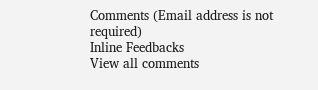Comments (Email address is not required)
Inline Feedbacks
View all comments